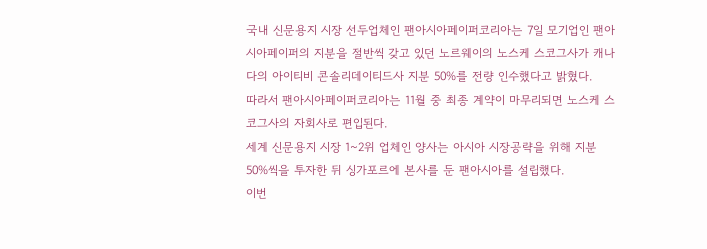국내 신문용지 시장 선두업체인 팬아시아페이퍼코리아는 7일 모기업인 팬아시아페이퍼의 지분을 절반씩 갖고 있던 노르웨이의 노스케 스코그사가 캐나다의 아이티비 콘솔리데이티드사 지분 50%를 전량 인수했다고 밝혔다.
따라서 팬아시아페이퍼코리아는 11월 중 최종 계약이 마무리되면 노스케 스코그사의 자회사로 편입된다.
세계 신문용지 시장 1~2위 업체인 양사는 아시아 시장공략을 위해 지분 50%씩을 투자한 뒤 싱가포르에 본사를 둔 팬아시아를 설립했다.
이번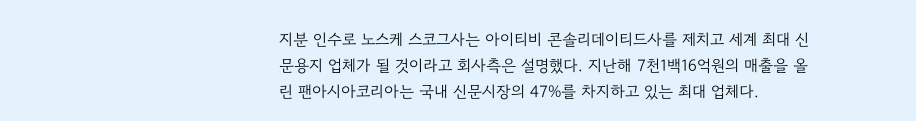지분 인수로 노스케 스코그사는 아이티비 콘솔리데이티드사를 제치고 세계 최대 신문용지 업체가 될 것이라고 회사측은 설명했다. 지난해 7천1백16억원의 매출을 올린 팬아시아코리아는 국내 신문시장의 47%를 차지하고 있는 최대 업체다.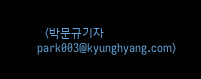〈박문규기자 park003@kyunghyang.com〉